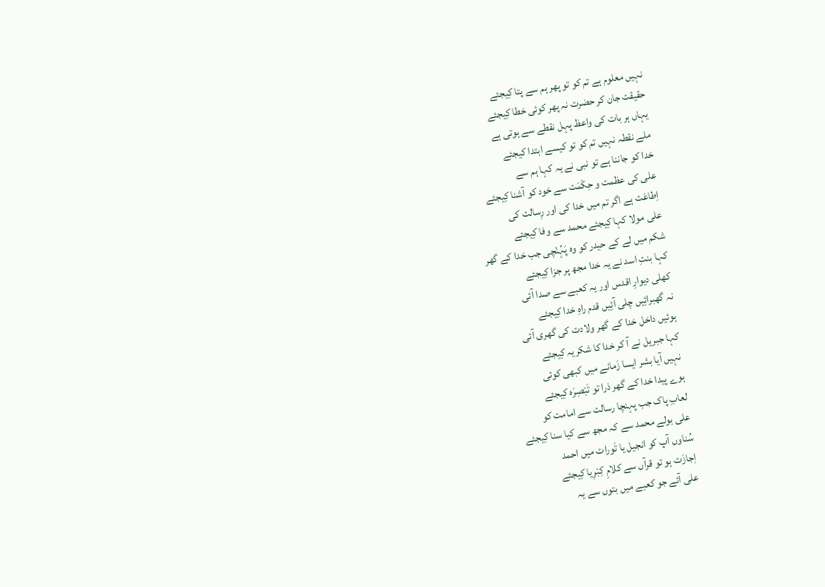نہیں معلوم ہے تم کو تو پھر ہم سے پتا کِیجئے
حقیقت جان کر حضرت نہ پھر کوئی خطا کِیجئے
یہاں ہر بات کی واعظ پہل نقطے سے ہوتی ہے
ملے نقطہ نہیں تم کو تو کیسے ابتدا کیجئے
خدا کو جاننا ہے تو نبی نے یہ کہا ہم سے
علی کی عظمت و حِکْمَت سے خود کو آشنا کِیجئے
اِطاعَت ہے اگر تم میں خدا کی اور رِسالت کی
علی مولا کہا کِیجئے محمد سے وفا کِیجئے
شکم میں لے کے حیدر کو وہ پَہُنْچی جب خدا کے گھر
کہا بنتِ اسد نے یہ خدا مجھ پر جزا کِیجئے
کھلی دیوارِ اقدس اور یہ کعبے سے صدا آئی
نہ گھبرائِیں چلی آئِیں قدم راہِ خدا کِیجئے
ہوئیں داخل خدا کے گھر ولادت کی گھری آئی
کہا جبریل نے آ کر خدا کا شکریہ کِیجئے
نہیں آیا بشر ایسا زَمانے میں کبھی کوئی
ہوے پیدا خدا کے گھر ذرا تو تَبْصِرَہ کِیجئے
لعابِ پاک جب پہنچا رسالت سے امامت کو
علی بولے محمد سے کہ مجھ سے کیا سنا کِیجئے
سُناوں آپ کو انجیل یا تَورات میں احمد
اِجازَت ہو تو قرآں سے کلامِ کِبْرِیا کِیجئے
علی آئے جو کعبے میں بتوں سے یہ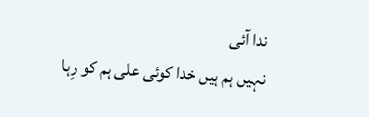ندا آئی
نہیں ہم ہیں خدا کوئی علی ہم کو رِہا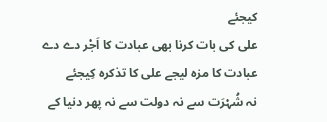کیجئے
علی کی بات کرنا بھی عبادت کا اَجْر دے دے
عبادت کا مزہ لیجے علی کا تذکرہ کِیجئے
نہ شُہْرَت سے نہ دولت سے نہ پھر دنیا کے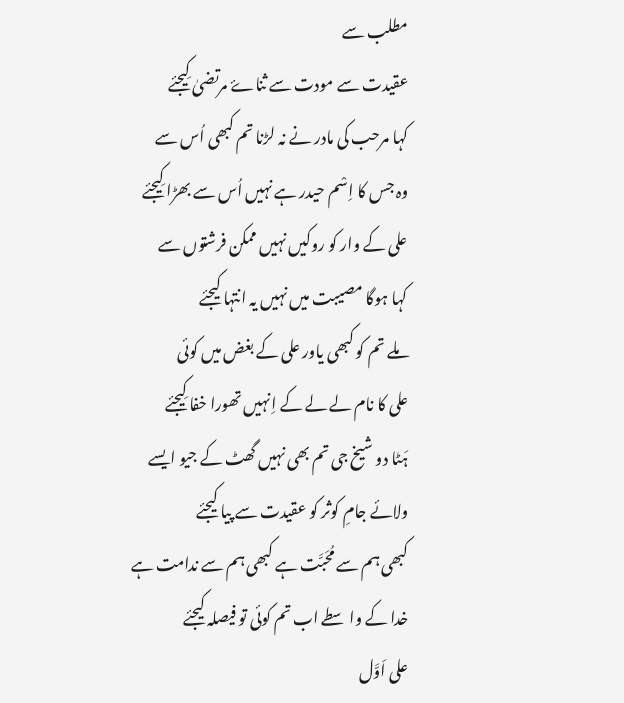مطلب سے
عقیدت سے مودت سے ثناۓ مرتضیٰ کِیجئے
کہا مرحب کی مادر نے نہ لڑنا تم کبھی اُس سے
وہ جس کا اِسْم حیدر ہے نہیں اُس سے بھڑا کِیجئے
علی کے وار کو روکیں نہیں ممکن فرشتوں سے
کہا ہوگا مصیبت میں نہیں یہ انتہا کیجئے
ملے تم کو کبھی یاور علی کے بغض میں کوئی
علی کا نام لے لے کے اِنہیں تھورا خفا کِیجئے
ہَٹا دو شیخ جی تم بھی نہیں گھٹ کے جیو ایسے
ولائے جامِ کوثر کو عقیدت سے پیا کیجئے
کبھی ہم سے مُحَبَّت ہے کبھی ہم سے ندامت ہے
خدا کے واسطے اب تم کوئی تو فیصلہ کیجئے
علی اَوَّل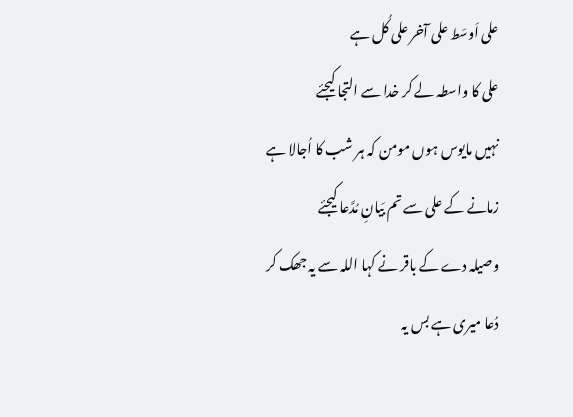علی اَوسَط علی آخر علی کُل ہے
علی کا واسطہ لے کر خدا سے التجا کیجئے
نہیں مایوس ہوں مومن کہ ہر شب کا اُجالا ہے
زمانے کے علی سے تم بَیانِ مُدَّعا کیجئے
وصیلہ دے کے باقر نے کہا اللہ سے یہ جھک کر
دُعا میری ہے بس یہ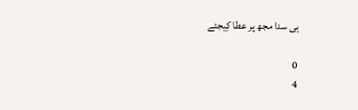ہی سدا مجھ پر عطا کِیجئے

0
4